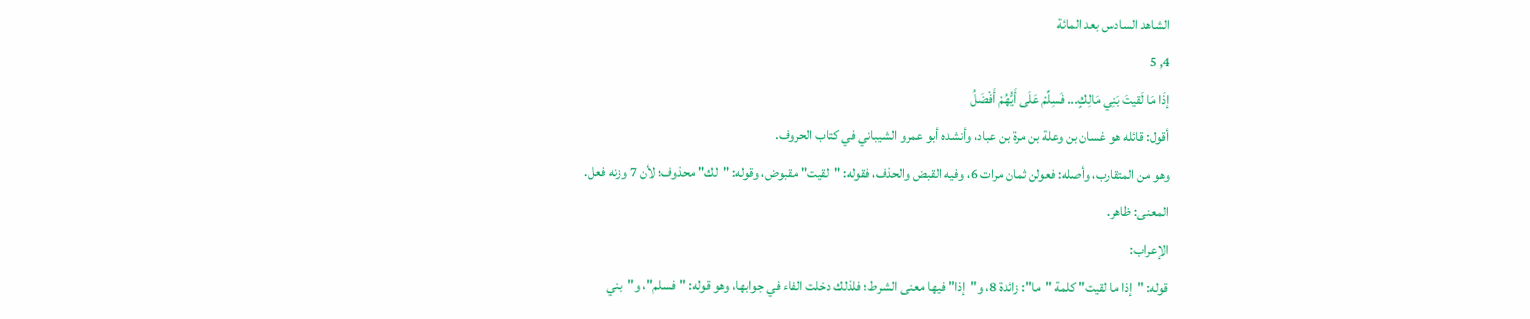الشاهد السادس بعد المائة
4, 5
إذَا مَا لَقيتَ بَنِي مَالِكٍ... فَسِلِّمْ عَلَى أَيُّهُمْ أَفْضَلُ
أقول: قائله هو غسان بن وعلة بن مرة بن عباد، وأنشده أبو عمرو الشيباني في كتاب الحروف.
وهو من المتقارب، وأصله: فعولن ثمان مرات 6، وفيه القبض والحذف، فقوله: "لقيت" مقبوض، وقوله: "لك" محذوف؛ لأن 7 وزنه فعل.
المعنى: ظاهر.
الإعراب:
قوله: "إذا ما لقيت" كلمة "ما": زائدة 8، و"إذا" فيها معنى الشرط؛ فلذلك دخلت الفاء في جوابها، وهو قوله: "فسلم"، و"بني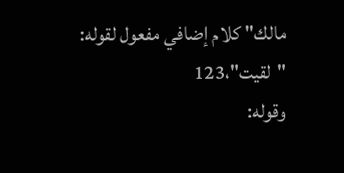مالك" كلام إضافي مفعول لقوله: "لقيت"،123
وقوله: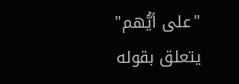"على أيُّهم" يتعلق بقوله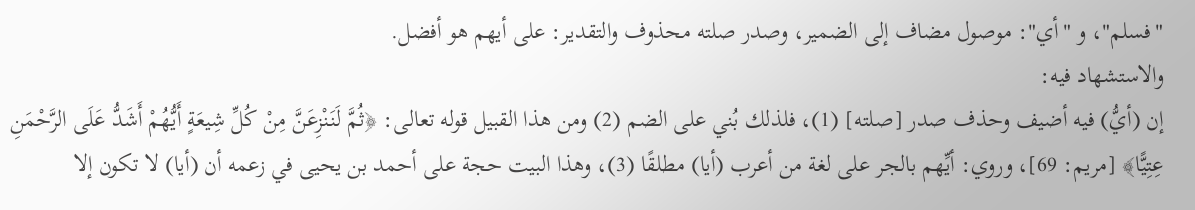"فسلم"، و "أي": موصول مضاف إلى الضمير، وصدر صلته محذوف والتقدير: على أيهم هو أفضل.
والاستشهاد فيه:
إن (أيُّ) فيه أضيف وحذف صدر [صلته] (1)، فلذلك بُني على الضم (2) ومن هذا القبيل قوله تعالى: ﴿ثُمَّ لَنَنْزِعَنَّ مِنْ كُلِّ شِيعَةٍ أَيُّهُمْ أَشَدُّ عَلَى الرَّحْمَنِ عِتِيًّا﴾ [مريم: 69]، وروي: أيِّهم بالجر على لغة من أعرب (أيا) مطلقًا (3)، وهذا البيت حجة على أحمد بن يحيى في زعمه أن (أيا) لا تكون إلا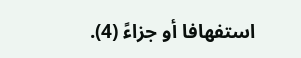استفهافا أو جزاءً (4).